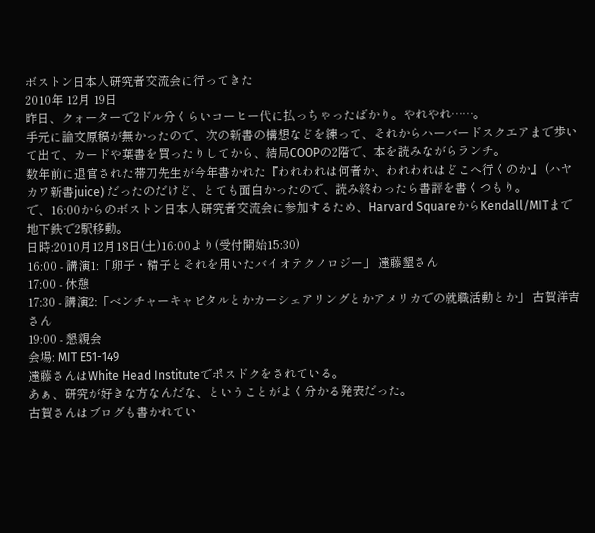ボストン日本人研究者交流会に行ってきた
2010年 12月 19日
昨日、クォーターで2ドル分くらいコーヒー代に払っちゃったばかり。やれやれ……。
手元に論文原稿が無かったので、次の新書の構想などを練って、それからハーバードスクエアまで歩いて出て、カードや葉書を買ったりしてから、結局COOPの2階で、本を読みながらランチ。
数年前に退官された帯刀先生が今年書かれた『われわれは何者か、われわれはどこへ行くのか』 (ハヤカワ新書juice) だったのだけど、とても面白かったので、読み終わったら書評を書くつもり。
で、16:00からのボストン日本人研究者交流会に参加するため、Harvard SquareからKendall/MITまで地下鉄で2駅移動。
日時:2010月12月18日(土)16:00より(受付開始15:30)
16:00 - 講演1:「卵子・精子とそれを用いたバイオテクノロジー」 遠藤墾さん
17:00 - 休憩
17:30 - 講演2:「ベンチャーキャピタルとかカーシェアリングとかアメリカでの就職活動とか」 古賀洋吉さん
19:00 - 懇親会
会場: MIT E51-149
遠藤さんはWhite Head Instituteでポスドクをされている。
あぁ、研究が好きな方なんだな、ということがよく分かる発表だった。
古賀さんはブログも書かれてい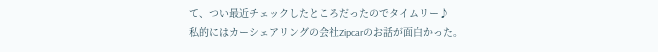て、つい最近チェックしたところだったのでタイムリー♪
私的にはカーシェアリングの会社Zipcarのお話が面白かった。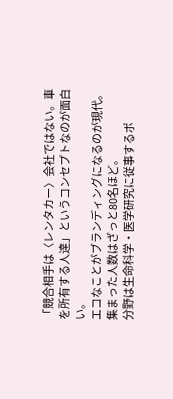「競合相手は〈レンタカー〉会社ではない。車を所有する人達」というコンセプトなのが面白い。
エコなことがブランディングになるのが現代。
集まった人数はざっと80名ほど。
分野は生命科学・医学研究に従事するポ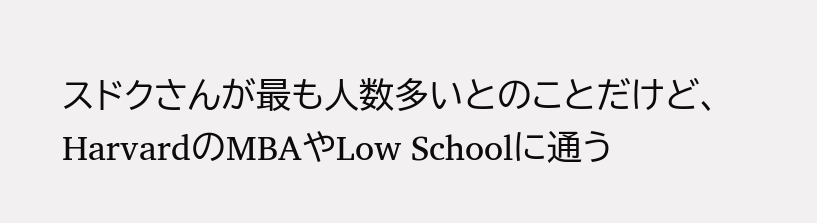スドクさんが最も人数多いとのことだけど、HarvardのMBAやLow Schoolに通う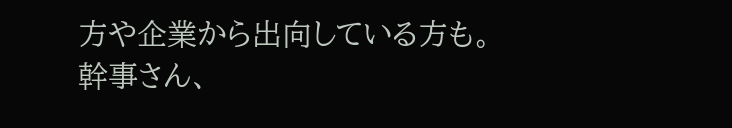方や企業から出向している方も。
幹事さん、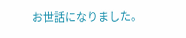お世話になりました。